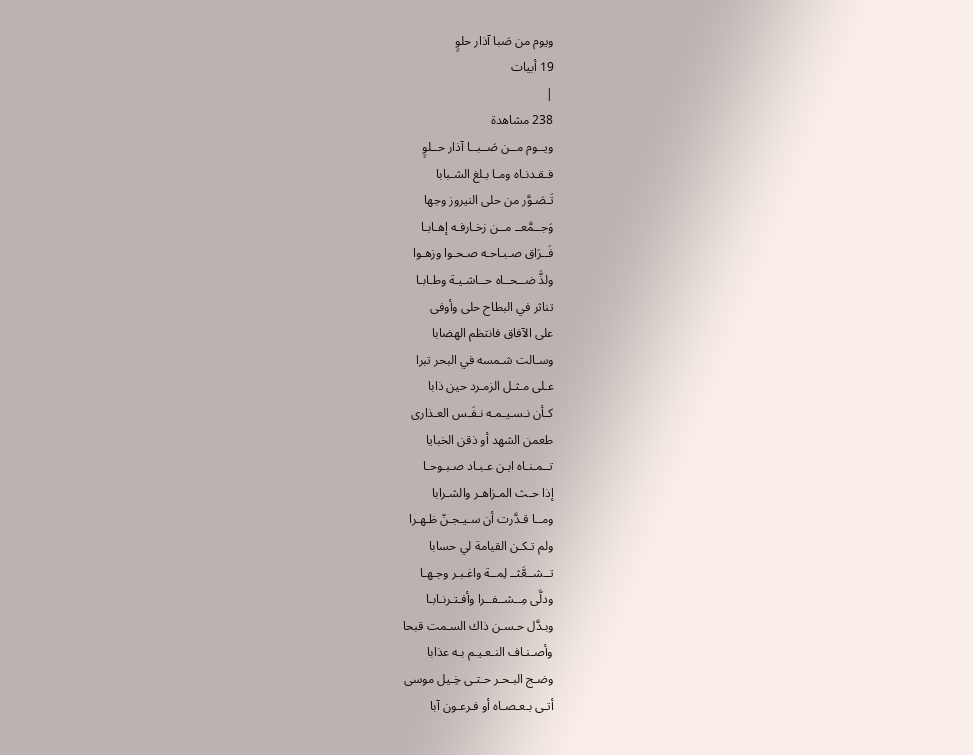ويوم من صَبا آذار حلوٍ
19 أبيات
|
238 مشاهدة
ويــوم مــن صَــبــا آذار حــلوٍ
فـقـدنـاه ومـا بـلغ الشـبابا
تَـصَـوَّر من حلى النيروز وجها
وَجــمَّعــ مــن زخـارفـه إهـابـا
فَــرَاق صـبـاحـه صـحـوا وزهـوا
ولذَّ ضــحــاه حــاشـيـة وطـابـا
تناثر في البطاح حلى وأوفى
على الآفاق فانتظم الهضابا
وسـالت شـمسه في البحر تبرا
عـلى مـثـل الزمـرد حين ذابا
كـأن نـسـيـمـه نـفَـس العـذارى
طعمن الشهد أو ذقن الخبايا
تــمـنـاه ابـن عـبـاد صـبـوحـا
إذا حـث المـزاهـر والشـرابا
ومــا قـدَّرت أن سـيـجـنّ ظـهـرا
ولم تـكـن القيامة لي حسابا
تــشــعَّثــ لِمــة واغـبـر وجـهـا
ودلَّى مِــشــفــرا وأفـتـرنـابـا
وبـدَّل حـسـن ذاك السـمت قبحا
وأصـنـاف النـعـيـم بـه عذابا
وضـج البـحـر حـتـى خِـيل موسى
أتـى بـعـصـاه أو فـرعـون آبا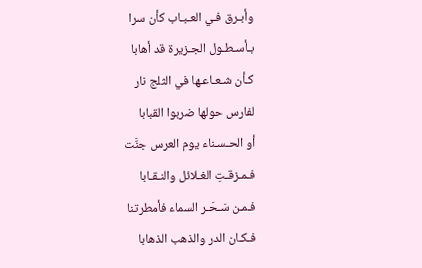وأبـرق فـي العـبـاب كأن سرا
بـأسـطـول الجـزيرة قد أهابا
كـأن شـعـاعـها في الثلج نار
لفارس حولها ضربوا القبابا
أو الحـسـناء يوم العرس جنَّت
فـمـزقـتِ الغـلائل والنـقـابا
فـمـن سَـحَـر السماء فأمطرتنا
فـكـان الدر والذهب الذهابا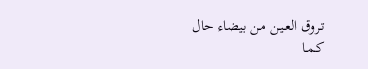تـروق العـيـن مـن بيضاء حال
كـمـا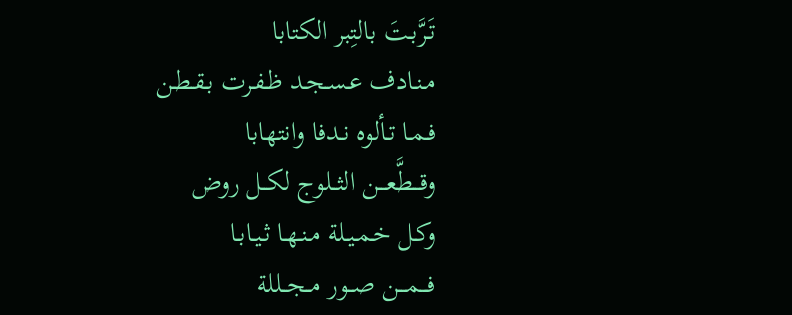تَـرَّبـتَ بالتِبر الكتابا
مـنـادف عـسـجـد ظـفـرت بـقـطـن
فـمـا تـألوه نـدفا وانتهابا
وقـــطَّعـــن الثــلوج لكــل روض
وكـل خـمـيـلة مـنـهـا ثـيـابـا
فـــمـــن صــور مــجــللة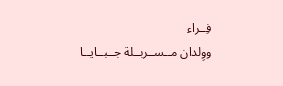فِــراء
ووِلدان مــســربــلة جــبــايــا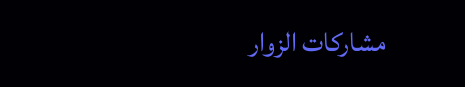مشاركات الزوار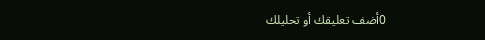0أضف تعليقك أو تحليلك